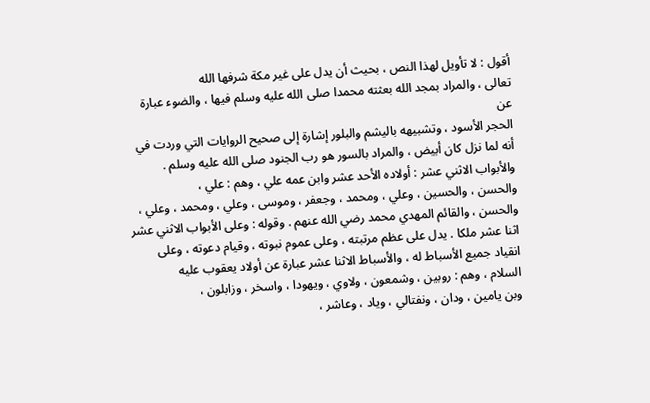أقول : لا تأويل لهذا النص ، بحيث أن يدل على غير مكة شرفها الله
تعالى ، والمراد بمجد الله بعثته محمدا صلى الله عليه وسلم فيها ، والضوء عبارة عن
الحجر الأسود ، وتشبيهه باليشم والبلور إشارة إلى صحيح الروايات التي وردت في
أنه لما نزل كان أبيض ، والمراد بالسور هو رب الجنود صلى الله عليه وسلم .
والأبواب الاثني عشر : أولاده الأحد عشر وابن عمه علي ، وهم : علي ،
والحسن ، والحسين ، وعلي ، ومحمد ، وجعفر ، وموسى ، وعلي ، ومحمد ، وعلي ،
والحسن ، والقائم المهدي محمد رضي الله عنهم . وقوله : وعلى الأبواب الاثني عشر
اثنا عشر ملكا . يدل على عظم مرتبته ، وعلى عموم نبوته ، وقيام دعوته ، وعلى
انقياد جميع الأسباط له ، والأسباط الاثنا عشر عبارة عن أولاد يعقوب عليه
السلام ، وهم : روبين ، وشمعون ، ولاوي ، ويهودا ، واسخر ، وزابلون ،
وبن يامين ، ودان ، ونفتالي ، وياد ، وعاشر ،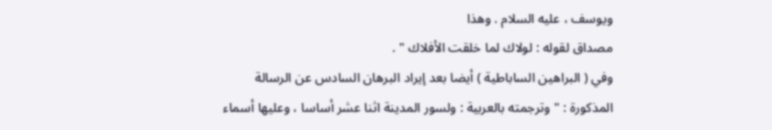ويوسف ، عليه السلام . وهذا
مصداق لقوله : لولاك لما خلقت الأفلاك " .
وفي ( البراهين الساباطية ) أيضا بعد إيراد البرهان السادس عن الرسالة
المذكورة : " وترجمته بالعربية : ولسور المدينة اثنا عشر أساسا ، وعليها أسماء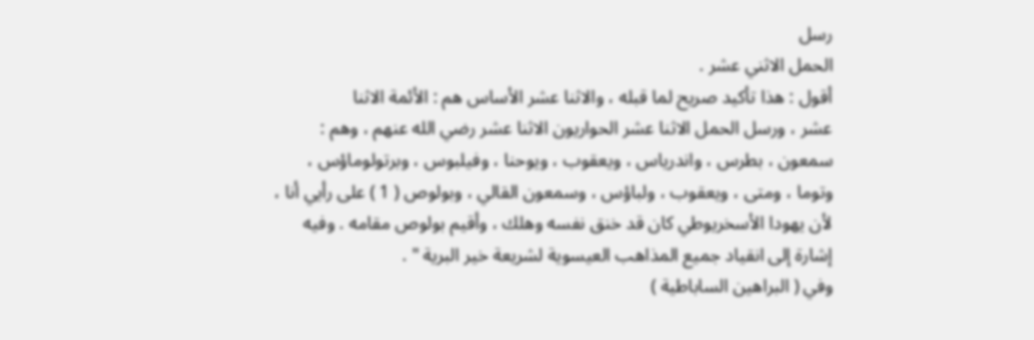رسل
الحمل الاثني عشر .
أقول : هذا تأكيد صريح لما قبله ، والاثنا عشر الأساس هم : الأئمة الاثنا
عشر ، ورسل الحمل الاثنا عشر الحواريون الاثنا عشر رضي الله عنهم ، وهم :
سمعون ، بطرس ، واندرياس ، ويعقوب ، ويوحنا ، وفيلبوس ، وبرتولوماؤس ،
وتوما ، ومتى ، ويعقوب ، ولباؤس ، وسمعون القالي ، وبولوص ( 1 ) على رأيي أنا ،
لأن يهودا الأسخريوطي كان قد خنق نفسه وهلك ، وأقيم بولوص مقامه . وفيه
إشارة إلى انقياد جميع المذاهب العيسوية لشريعة خير البرية " .
وفي ( البراهين الساباطية )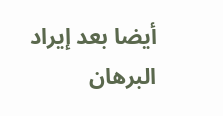أيضا بعد إيراد البرهان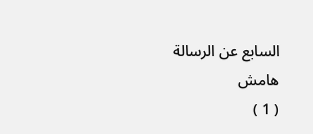السابع عن الرسالة
هامش
( 1 )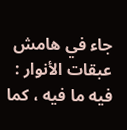جاء في هامش عبقات الأنوار : فيه ما فيه ، كما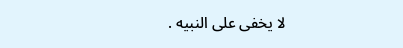لا يخفى على النبيه .